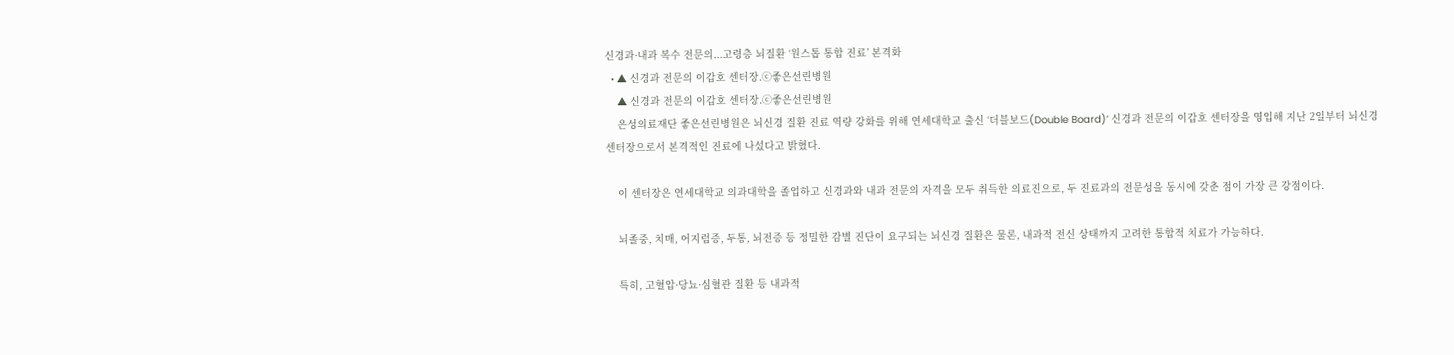신경과·내과 복수 전문의...고령층 뇌질환 ‘원스톱 통합 진료’ 본격화
  • ▲ 신경과 전문의 이갑호 센터장.ⓒ좋은선린병원
    ▲ 신경과 전문의 이갑호 센터장.ⓒ좋은선린병원
    은성의료재단 좋은선린병원은 뇌신경 질환 진료 역량 강화를 위해 연세대학교 출신 ‘더블보드(Double Board)’ 신경과 전문의 이갑호 센터장을 영입해 지난 2일부터 뇌신경센터장으로서 본격적인 진료에 나섰다고 밝혔다.

    이 센터장은 연세대학교 의과대학을 졸업하고 신경과와 내과 전문의 자격을 모두 취득한 의료진으로, 두 진료과의 전문성을 동시에 갖춘 점이 가장 큰 강점이다.

    뇌졸중, 치매, 어지럼증, 두통, 뇌전증 등 정밀한 감별 진단이 요구되는 뇌신경 질환은 물론, 내과적 전신 상태까지 고려한 통합적 치료가 가능하다.

    특히, 고혈압·당뇨·심혈관 질환 등 내과적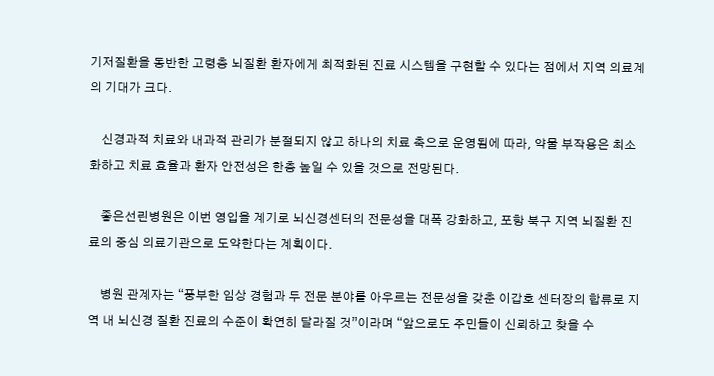기저질환을 동반한 고령층 뇌질환 환자에게 최적화된 진료 시스템을 구현할 수 있다는 점에서 지역 의료계의 기대가 크다.

    신경과적 치료와 내과적 관리가 분절되지 않고 하나의 치료 축으로 운영됨에 따라, 약물 부작용은 최소화하고 치료 효율과 환자 안전성은 한층 높일 수 있을 것으로 전망된다.

    좋은선린병원은 이번 영입을 계기로 뇌신경센터의 전문성을 대폭 강화하고, 포항 북구 지역 뇌질환 진료의 중심 의료기관으로 도약한다는 계획이다.

    병원 관계자는 “풍부한 임상 경험과 두 전문 분야를 아우르는 전문성을 갖춘 이갑호 센터장의 합류로 지역 내 뇌신경 질환 진료의 수준이 확연히 달라질 것”이라며 “앞으로도 주민들이 신뢰하고 찾을 수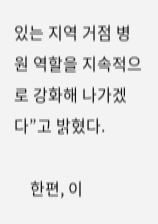있는 지역 거점 병원 역할을 지속적으로 강화해 나가겠다”고 밝혔다.

    한편, 이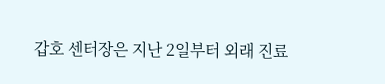갑호 센터장은 지난 2일부터 외래 진료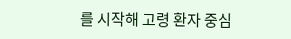를 시작해 고령 환자 중심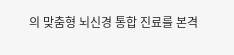의 맞춤형 뇌신경 통합 진료를 본격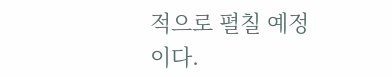적으로 펼칠 예정이다.